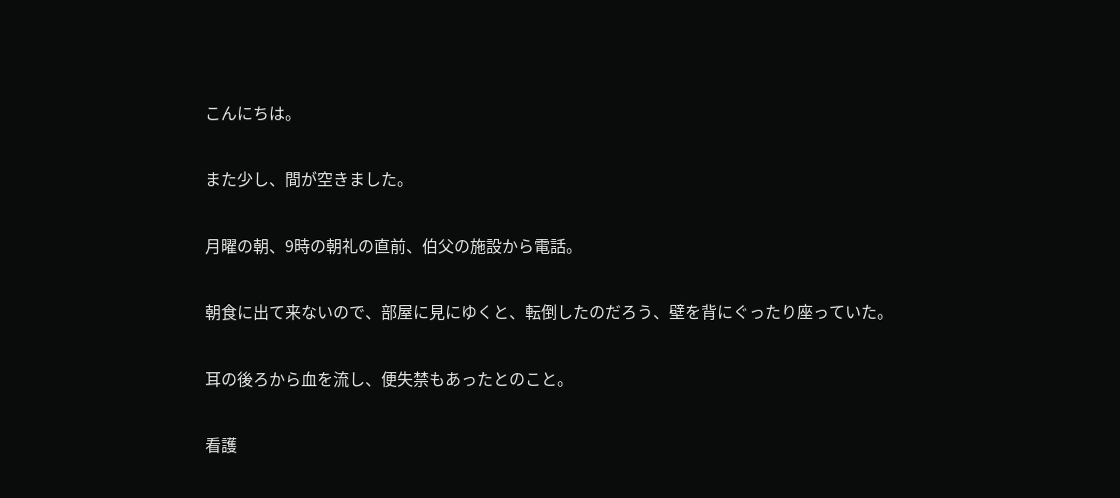こんにちは。


また少し、間が空きました。


月曜の朝、9時の朝礼の直前、伯父の施設から電話。


朝食に出て来ないので、部屋に見にゆくと、転倒したのだろう、壁を背にぐったり座っていた。


耳の後ろから血を流し、便失禁もあったとのこと。


看護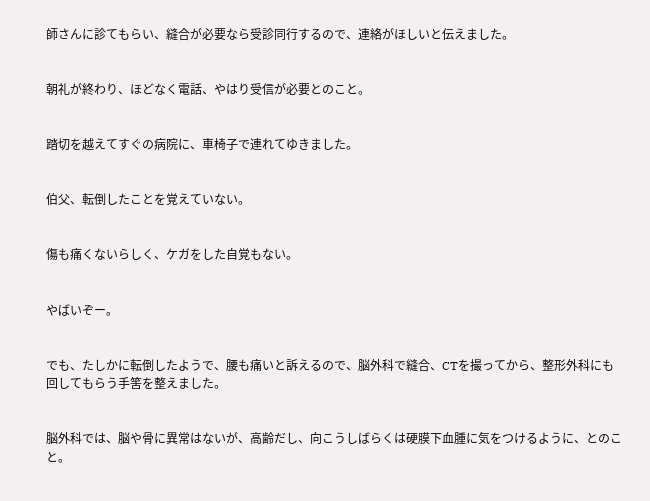師さんに診てもらい、縫合が必要なら受診同行するので、連絡がほしいと伝えました。


朝礼が終わり、ほどなく電話、やはり受信が必要とのこと。


踏切を越えてすぐの病院に、車椅子で連れてゆきました。


伯父、転倒したことを覚えていない。


傷も痛くないらしく、ケガをした自覚もない。


やばいぞー。


でも、たしかに転倒したようで、腰も痛いと訴えるので、脳外科で縫合、CTを撮ってから、整形外科にも回してもらう手筈を整えました。


脳外科では、脳や骨に異常はないが、高齢だし、向こうしばらくは硬膜下血腫に気をつけるように、とのこと。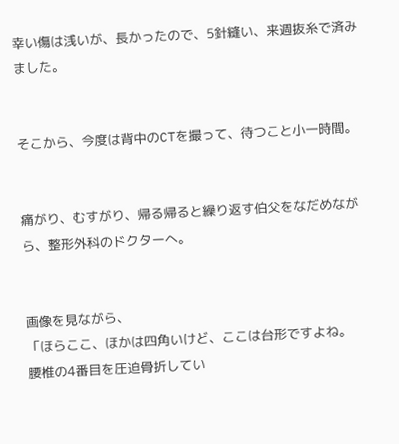幸い傷は浅いが、長かったので、5針縫い、来週抜糸で済みました。


そこから、今度は背中のCTを撮って、待つこと小一時間。


痛がり、むすがり、帰る帰ると繰り返す伯父をなだめながら、整形外科のドクターへ。


画像を見ながら、
「ほらここ、ほかは四角いけど、ここは台形ですよね。
腰椎の4番目を圧迫骨折してい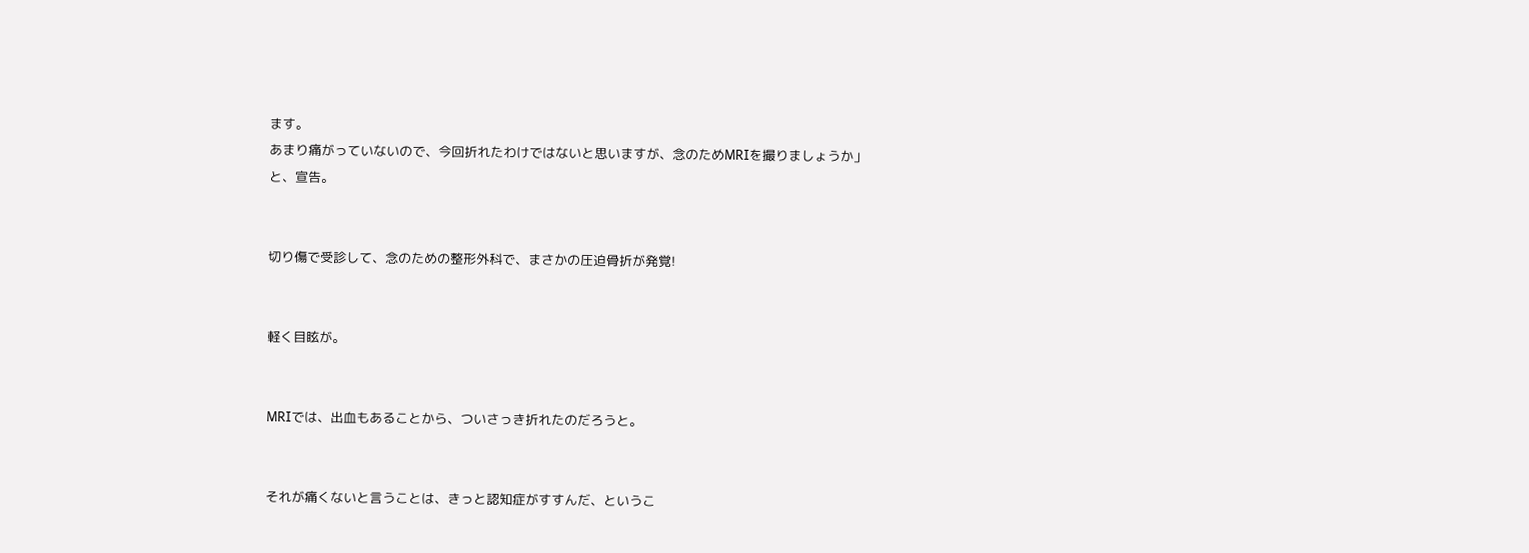ます。
あまり痛がっていないので、今回折れたわけではないと思いますが、念のためMRIを撮りましょうか」
と、宣告。


切り傷で受診して、念のための整形外科で、まさかの圧迫骨折が発覚!


軽く目眩が。


MRIでは、出血もあることから、ついさっき折れたのだろうと。


それが痛くないと言うことは、きっと認知症がすすんだ、というこ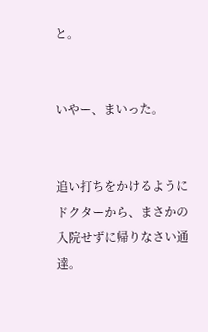と。


いやー、まいった。


追い打ちをかけるようにドクターから、まさかの入院せずに帰りなさい通達。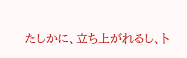たしかに、立ち上がれるし、ト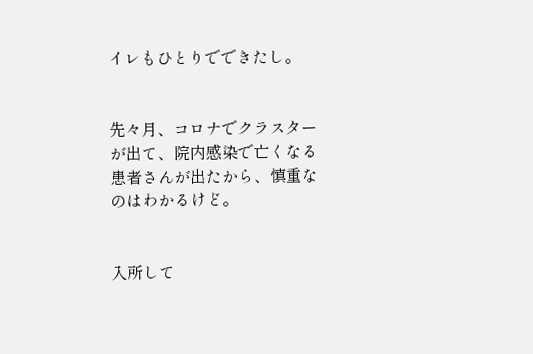イレもひとりでできたし。


先々月、コロナでクラスターが出て、院内感染で亡くなる患者さんが出たから、慎重なのはわかるけど。


入所して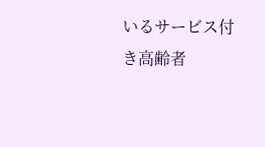いるサービス付き高齢者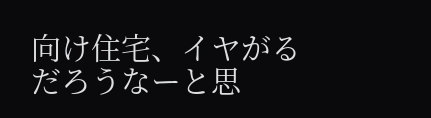向け住宅、イヤがるだろうなーと思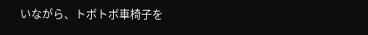いながら、トボトボ車椅子を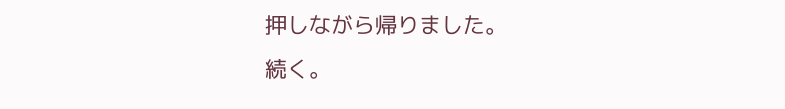押しながら帰りました。
続く。